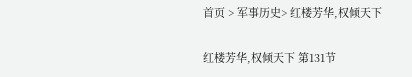首页 > 军事历史> 红楼芳华,权倾天下

红楼芳华,权倾天下 第131节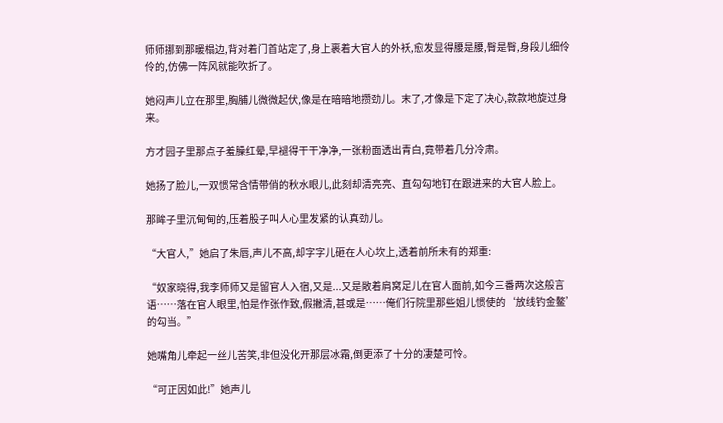师师挪到那暖榻边,背对着门首站定了,身上裹着大官人的外袄,愈发显得腰是腰,臀是臀,身段儿细伶伶的,仿佛一阵风就能吹折了。

她闷声儿立在那里,胸脯儿微微起伏,像是在暗暗地攒劲儿。末了,才像是下定了决心,款款地旋过身来。

方才园子里那点子羞臊红晕,早褪得干干净净,一张粉面透出青白,竟带着几分冷肃。

她扬了脸儿,一双惯常含情带俏的秋水眼儿,此刻却清亮亮、直勾勾地钉在跟进来的大官人脸上。

那眸子里沉甸甸的,压着股子叫人心里发紧的认真劲儿。

“大官人,”她启了朱唇,声儿不高,却字字儿砸在人心坎上,透着前所未有的郑重:

“奴家晓得,我李师师又是留官人入宿,又是...又是敞着肩窝足儿在官人面前,如今三番两次这般言语……落在官人眼里,怕是作张作致,假撇清,甚或是……俺们行院里那些姐儿惯使的‘放线钓金鳌’的勾当。”

她嘴角儿牵起一丝儿苦笑,非但没化开那层冰霜,倒更添了十分的凄楚可怜。

“可正因如此!”她声儿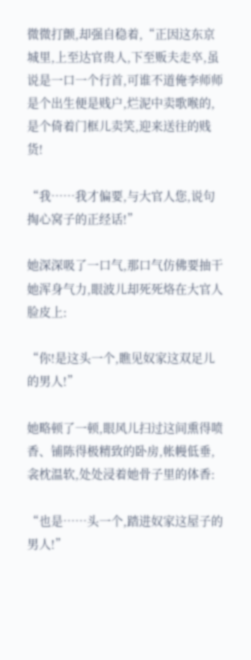微微打颤,却强自稳着,“正因这东京城里,上至达官贵人,下至贩夫走卒,虽说是一口一个行首,可谁不道俺李师师是个出生便是贱户,烂泥中卖歌喉的,是个倚着门框儿卖笑,迎来送往的贱货!

“我……我才偏要,与大官人您,说句掏心窝子的正经话!”

她深深吸了一口气,那口气仿佛要抽干她浑身气力,眼波儿却死死烙在大官人脸皮上:

“你!是这头一个,瞧见奴家这双足儿的男人!”

她略顿了一顿,眼风儿扫过这间熏得喷香、铺陈得极精致的卧房,帐幔低垂,衾枕温软,处处浸着她骨子里的体香:

“也是……头一个,踏进奴家这屋子的男人!”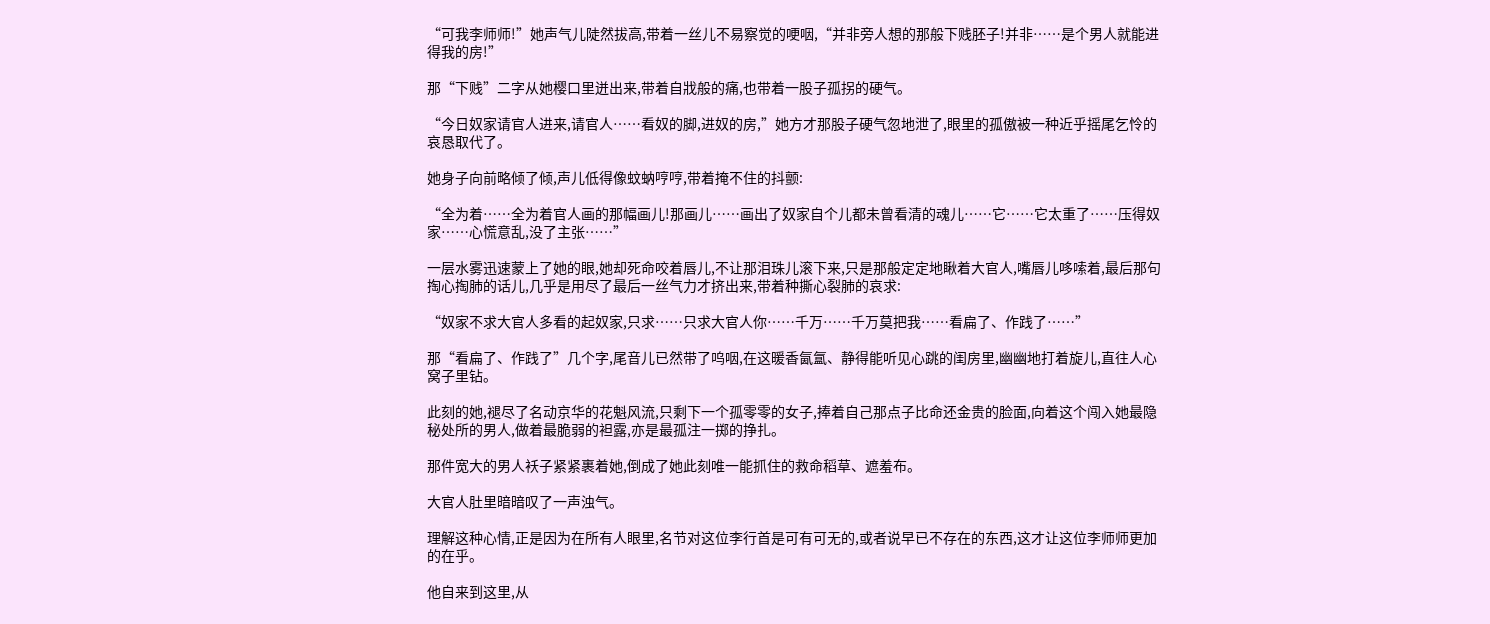“可我李师师!”她声气儿陡然拔高,带着一丝儿不易察觉的哽咽,“并非旁人想的那般下贱胚子!并非……是个男人就能进得我的房!”

那“下贱”二字从她樱口里迸出来,带着自戕般的痛,也带着一股子孤拐的硬气。

“今日奴家请官人进来,请官人……看奴的脚,进奴的房,”她方才那股子硬气忽地泄了,眼里的孤傲被一种近乎摇尾乞怜的哀恳取代了。

她身子向前略倾了倾,声儿低得像蚊蚋哼哼,带着掩不住的抖颤:

“全为着……全为着官人画的那幅画儿!那画儿……画出了奴家自个儿都未曾看清的魂儿……它……它太重了……压得奴家……心慌意乱,没了主张……”

一层水雾迅速蒙上了她的眼,她却死命咬着唇儿,不让那泪珠儿滚下来,只是那般定定地瞅着大官人,嘴唇儿哆嗦着,最后那句掏心掏肺的话儿,几乎是用尽了最后一丝气力才挤出来,带着种撕心裂肺的哀求:

“奴家不求大官人多看的起奴家,只求……只求大官人你……千万……千万莫把我……看扁了、作践了……”

那“看扁了、作践了”几个字,尾音儿已然带了呜咽,在这暖香氤氲、静得能听见心跳的闺房里,幽幽地打着旋儿,直往人心窝子里钻。

此刻的她,褪尽了名动京华的花魁风流,只剩下一个孤零零的女子,捧着自己那点子比命还金贵的脸面,向着这个闯入她最隐秘处所的男人,做着最脆弱的袒露,亦是最孤注一掷的挣扎。

那件宽大的男人袄子紧紧裹着她,倒成了她此刻唯一能抓住的救命稻草、遮羞布。

大官人肚里暗暗叹了一声浊气。

理解这种心情,正是因为在所有人眼里,名节对这位李行首是可有可无的,或者说早已不存在的东西,这才让这位李师师更加的在乎。

他自来到这里,从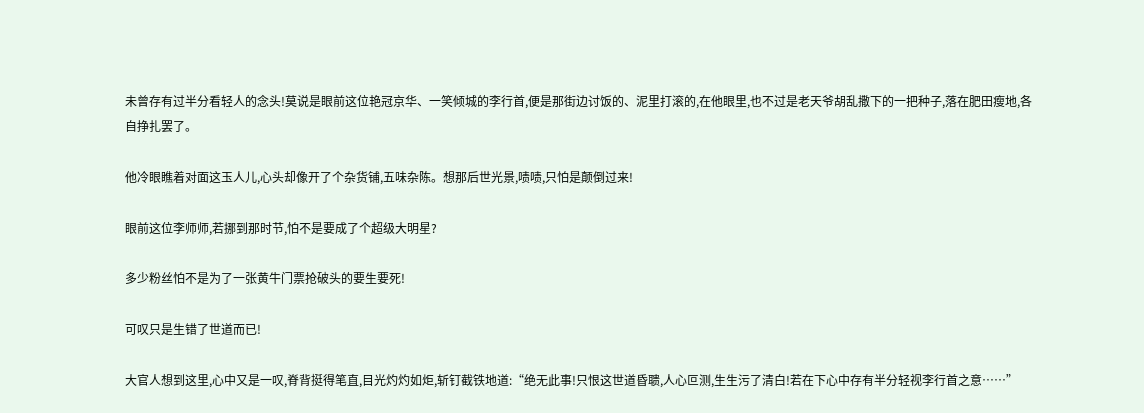未曾存有过半分看轻人的念头!莫说是眼前这位艳冠京华、一笑倾城的李行首,便是那街边讨饭的、泥里打滚的,在他眼里,也不过是老天爷胡乱撒下的一把种子,落在肥田瘦地,各自挣扎罢了。

他冷眼瞧着对面这玉人儿,心头却像开了个杂货铺,五味杂陈。想那后世光景,啧啧,只怕是颠倒过来!

眼前这位李师师,若挪到那时节,怕不是要成了个超级大明星?

多少粉丝怕不是为了一张黄牛门票抢破头的要生要死!

可叹只是生错了世道而已!

大官人想到这里,心中又是一叹,脊背挺得笔直,目光灼灼如炬,斩钉截铁地道:“绝无此事!只恨这世道昏聩,人心叵测,生生污了清白!若在下心中存有半分轻视李行首之意……”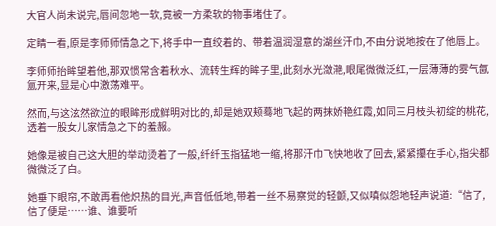大官人尚未说完,唇间忽地一软,竟被一方柔软的物事堵住了。

定睛一看,原是李师师情急之下,将手中一直绞着的、带着温润湿意的湖丝汗巾,不由分说地按在了他唇上。

李师师抬眸望着他,那双惯常含着秋水、流转生辉的眸子里,此刻水光潋滟,眼尾微微泛红,一层薄薄的雾气氤氲开来,显是心中激荡难平。

然而,与这泫然欲泣的眼眸形成鲜明对比的,却是她双颊蓦地飞起的两抹娇艳红霞,如同三月枝头初绽的桃花,透着一股女儿家情急之下的羞赧。

她像是被自己这大胆的举动烫着了一般,纤纤玉指猛地一缩,将那汗巾飞快地收了回去,紧紧攥在手心,指尖都微微泛了白。

她垂下眼帘,不敢再看他炽热的目光,声音低低地,带着一丝不易察觉的轻颤,又似嗔似怨地轻声说道:“信了,信了便是……谁、谁要听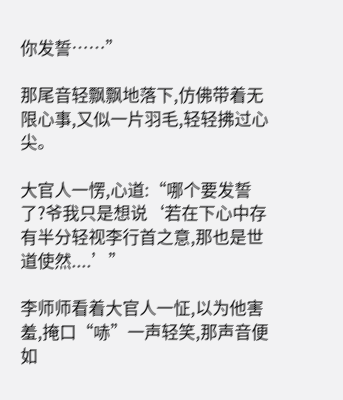你发誓……”

那尾音轻飘飘地落下,仿佛带着无限心事,又似一片羽毛,轻轻拂过心尖。

大官人一愣,心道:“哪个要发誓了?爷我只是想说‘若在下心中存有半分轻视李行首之意,那也是世道使然....’”

李师师看着大官人一怔,以为他害羞,掩口“哧”一声轻笑,那声音便如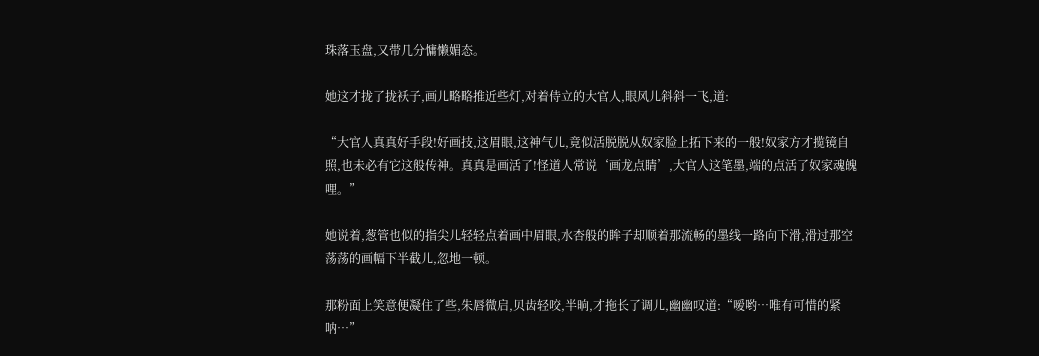珠落玉盘,又带几分慵懒媚态。

她这才拢了拢袄子,画儿略略推近些灯,对着侍立的大官人,眼风儿斜斜一飞,道:

“大官人真真好手段!好画技,这眉眼,这神气儿,竟似活脱脱从奴家脸上拓下来的一般!奴家方才揽镜自照,也未必有它这般传神。真真是画活了!怪道人常说‘画龙点睛’,大官人这笔墨,端的点活了奴家魂魄哩。”

她说着,葱管也似的指尖儿轻轻点着画中眉眼,水杏般的眸子却顺着那流畅的墨线一路向下滑,滑过那空荡荡的画幅下半截儿,忽地一顿。

那粉面上笑意便凝住了些,朱唇微启,贝齿轻咬,半晌,才拖长了调儿,幽幽叹道:“嗳哟…唯有可惜的紧呐…”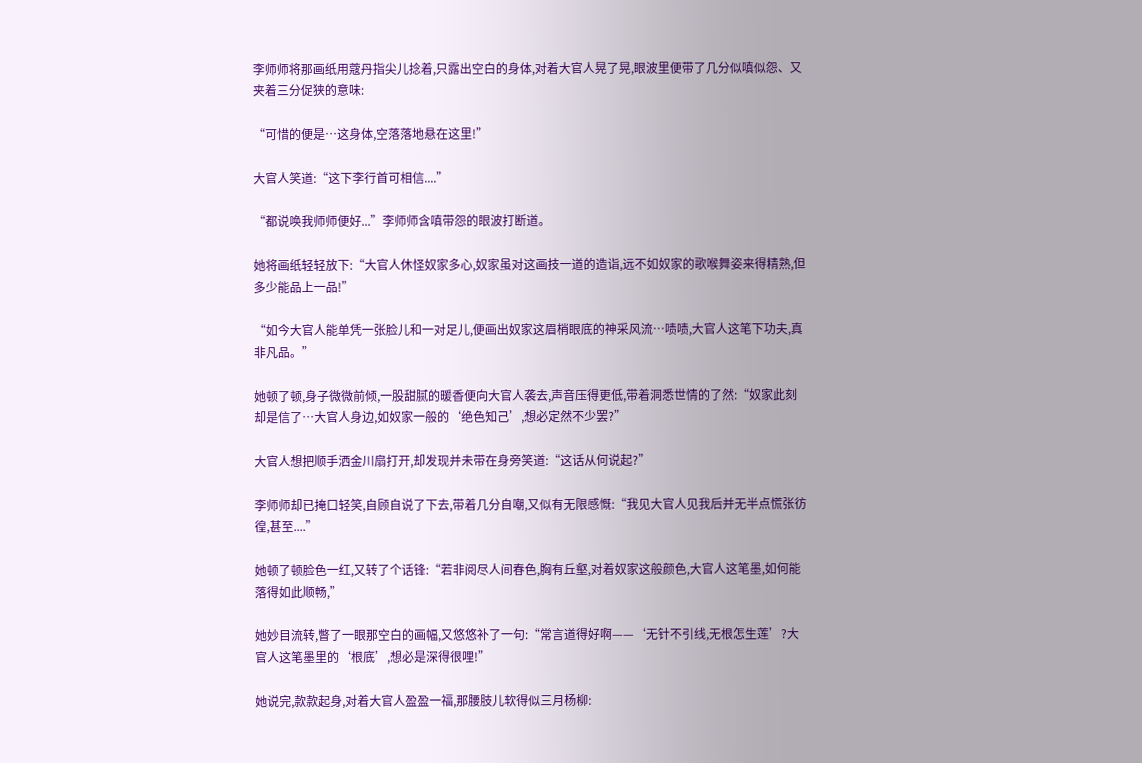李师师将那画纸用蔻丹指尖儿捻着,只露出空白的身体,对着大官人晃了晃,眼波里便带了几分似嗔似怨、又夹着三分促狭的意味:

“可惜的便是…这身体,空落落地悬在这里!”

大官人笑道:“这下李行首可相信....”

“都说唤我师师便好...”李师师含嗔带怨的眼波打断道。

她将画纸轻轻放下:“大官人休怪奴家多心,奴家虽对这画技一道的造诣,远不如奴家的歌喉舞姿来得精熟,但多少能品上一品!”

“如今大官人能单凭一张脸儿和一对足儿,便画出奴家这眉梢眼底的神采风流…啧啧,大官人这笔下功夫,真非凡品。”

她顿了顿,身子微微前倾,一股甜腻的暖香便向大官人袭去,声音压得更低,带着洞悉世情的了然:“奴家此刻却是信了…大官人身边,如奴家一般的‘绝色知己’,想必定然不少罢?”

大官人想把顺手洒金川扇打开,却发现并未带在身旁笑道:“这话从何说起?”

李师师却已掩口轻笑,自顾自说了下去,带着几分自嘲,又似有无限感慨:“我见大官人见我后并无半点慌张彷徨,甚至....”

她顿了顿脸色一红,又转了个话锋:“若非阅尽人间春色,胸有丘壑,对着奴家这般颜色,大官人这笔墨,如何能落得如此顺畅,”

她妙目流转,瞥了一眼那空白的画幅,又悠悠补了一句:“常言道得好啊——‘无针不引线,无根怎生莲’?大官人这笔墨里的‘根底’,想必是深得很哩!”

她说完,款款起身,对着大官人盈盈一福,那腰肢儿软得似三月杨柳: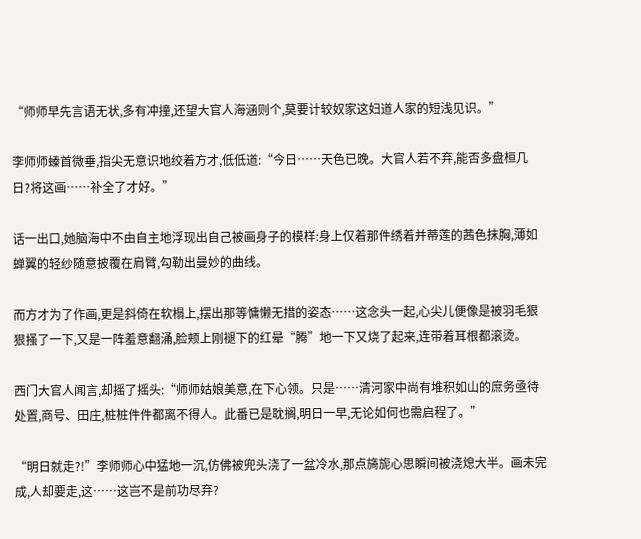“师师早先言语无状,多有冲撞,还望大官人海涵则个,莫要计较奴家这妇道人家的短浅见识。”

李师师螓首微垂,指尖无意识地绞着方才,低低道:“今日……天色已晚。大官人若不弃,能否多盘桓几日?将这画……补全了才好。”

话一出口,她脑海中不由自主地浮现出自己被画身子的模样:身上仅着那件绣着并蒂莲的茜色抹胸,薄如蝉翼的轻纱随意披覆在肩臂,勾勒出曼妙的曲线。

而方才为了作画,更是斜倚在软榻上,摆出那等慵懒无措的姿态……这念头一起,心尖儿便像是被羽毛狠狠搔了一下,又是一阵羞意翻涌,脸颊上刚褪下的红晕“腾”地一下又烧了起来,连带着耳根都滚烫。

西门大官人闻言,却摇了摇头:“师师姑娘美意,在下心领。只是……清河家中尚有堆积如山的庶务亟待处置,商号、田庄,桩桩件件都离不得人。此番已是耽搁,明日一早,无论如何也需启程了。”

“明日就走?!”李师师心中猛地一沉,仿佛被兜头浇了一盆冷水,那点旖旎心思瞬间被浇熄大半。画未完成,人却要走,这……这岂不是前功尽弃?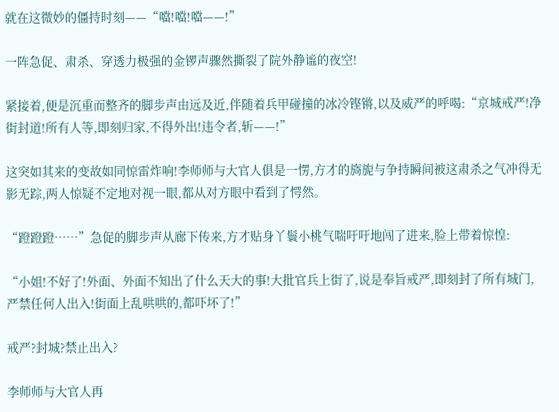就在这微妙的僵持时刻——“噹!噹!噹——!”

一阵急促、肃杀、穿透力极强的金锣声骤然撕裂了院外静谧的夜空!

紧接着,便是沉重而整齐的脚步声由远及近,伴随着兵甲碰撞的冰冷铿锵,以及威严的呼喝:“京城戒严!净街封道!所有人等,即刻归家,不得外出!违令者,斩——!”

这突如其来的变故如同惊雷炸响!李师师与大官人俱是一愣,方才的旖旎与争持瞬间被这肃杀之气冲得无影无踪,两人惊疑不定地对视一眼,都从对方眼中看到了愕然。

“蹬蹬蹬……”急促的脚步声从廊下传来,方才贴身丫鬟小桃气喘吁吁地闯了进来,脸上带着惊惶:

“小姐!不好了!外面、外面不知出了什么天大的事!大批官兵上街了,说是奉旨戒严,即刻封了所有城门,严禁任何人出入!街面上乱哄哄的,都吓坏了!”

戒严?封城?禁止出入?

李师师与大官人再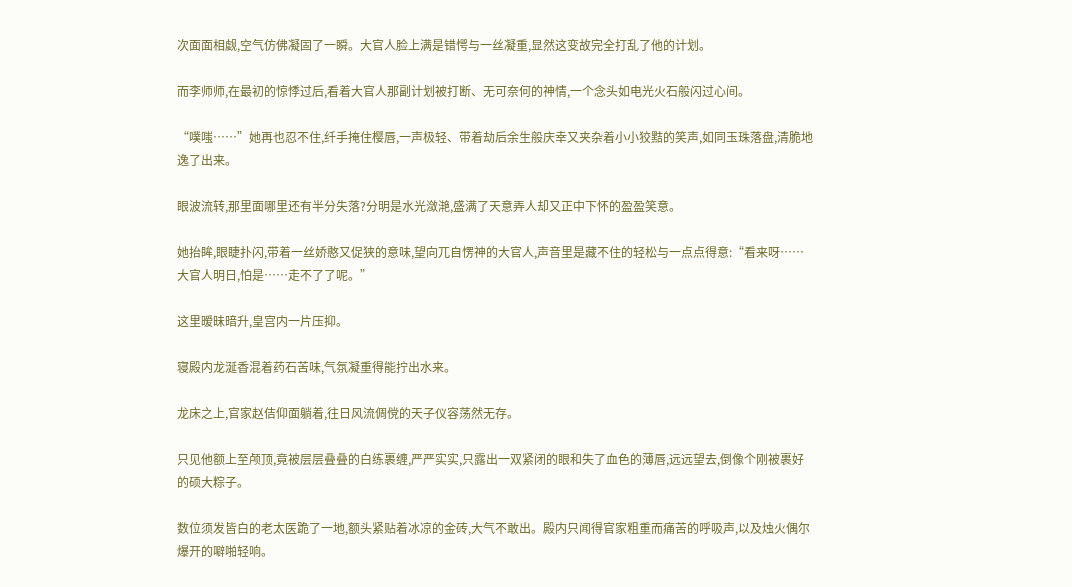次面面相觑,空气仿佛凝固了一瞬。大官人脸上满是错愕与一丝凝重,显然这变故完全打乱了他的计划。

而李师师,在最初的惊悸过后,看着大官人那副计划被打断、无可奈何的神情,一个念头如电光火石般闪过心间。

“噗嗤……”她再也忍不住,纤手掩住樱唇,一声极轻、带着劫后余生般庆幸又夹杂着小小狡黠的笑声,如同玉珠落盘,清脆地逸了出来。

眼波流转,那里面哪里还有半分失落?分明是水光潋滟,盛满了天意弄人却又正中下怀的盈盈笑意。

她抬眸,眼睫扑闪,带着一丝娇憨又促狭的意味,望向兀自愣神的大官人,声音里是藏不住的轻松与一点点得意:“看来呀……大官人明日,怕是……走不了了呢。”

这里暧昧暗升,皇宫内一片压抑。

寝殿内龙涎香混着药石苦味,气氛凝重得能拧出水来。

龙床之上,官家赵佶仰面躺着,往日风流倜傥的天子仪容荡然无存。

只见他额上至颅顶,竟被层层叠叠的白练裹缠,严严实实,只露出一双紧闭的眼和失了血色的薄唇,远远望去,倒像个刚被裹好的硕大粽子。

数位须发皆白的老太医跪了一地,额头紧贴着冰凉的金砖,大气不敢出。殿内只闻得官家粗重而痛苦的呼吸声,以及烛火偶尔爆开的噼啪轻响。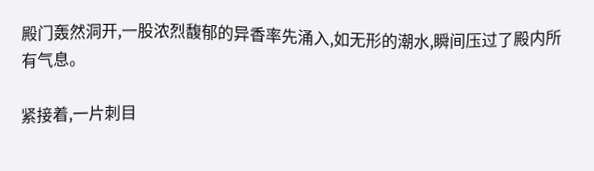殿门轰然洞开,一股浓烈馥郁的异香率先涌入,如无形的潮水,瞬间压过了殿内所有气息。

紧接着,一片刺目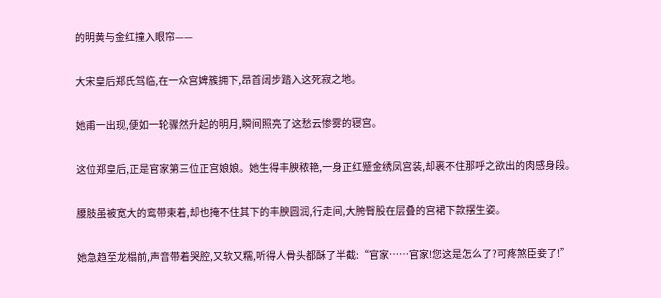的明黄与金红撞入眼帘——

大宋皇后郑氏驾临,在一众宫婢簇拥下,昂首阔步踏入这死寂之地。

她甫一出现,便如一轮骤然升起的明月,瞬间照亮了这愁云惨雾的寝宫。

这位郑皇后,正是官家第三位正宫娘娘。她生得丰腴秾艳,一身正红蹙金绣凤宫装,却裹不住那呼之欲出的肉感身段。

腰肢虽被宽大的鸾带束着,却也掩不住其下的丰腴圆润,行走间,大胯臀股在层叠的宫裙下款摆生姿。

她急趋至龙榻前,声音带着哭腔,又软又糯,听得人骨头都酥了半截:“官家……官家!您这是怎么了?可疼煞臣妾了!”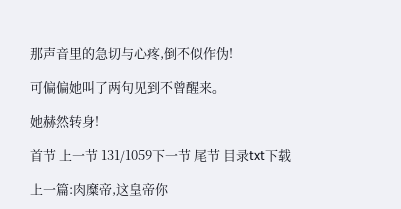那声音里的急切与心疼,倒不似作伪!

可偏偏她叫了两句见到不曾醒来。

她赫然转身!

首节 上一节 131/1059下一节 尾节 目录txt下载

上一篇:肉糜帝,这皇帝你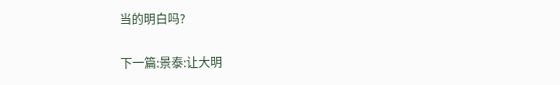当的明白吗?

下一篇:景泰:让大明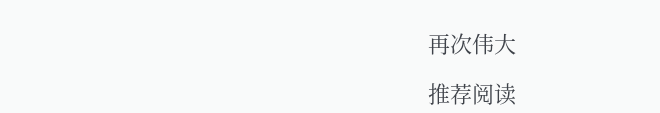再次伟大

推荐阅读